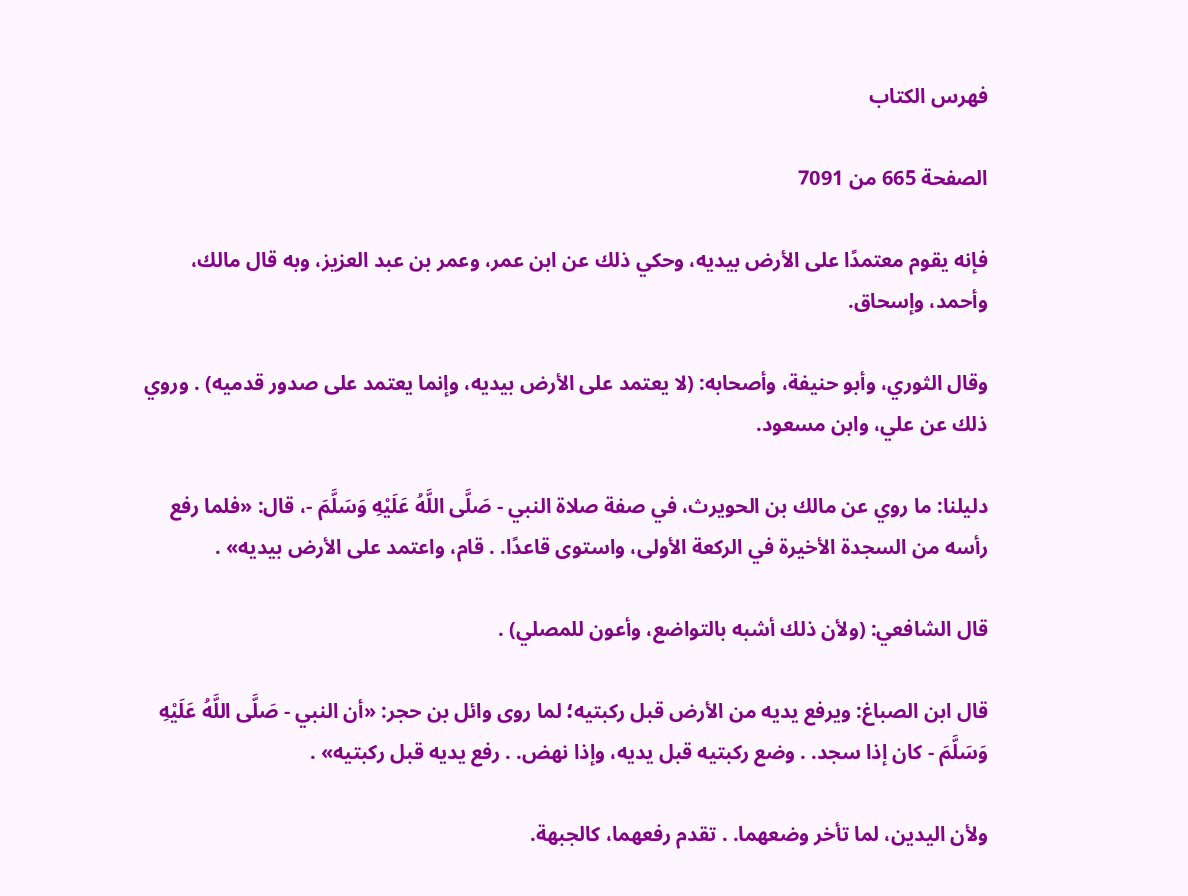فهرس الكتاب

الصفحة 665 من 7091

فإنه يقوم معتمدًا على الأرض بيديه، وحكي ذلك عن ابن عمر، وعمر بن عبد العزيز، وبه قال مالك، وأحمد، وإسحاق.

وقال الثوري، وأبو حنيفة، وأصحابه: (لا يعتمد على الأرض بيديه، وإنما يعتمد على صدور قدميه) . وروي ذلك عن علي، وابن مسعود.

دليلنا: ما روي عن مالك بن الحويرث، في صفة صلاة النبي - صَلَّى اللَّهُ عَلَيْهِ وَسَلَّمَ -، قال: «فلما رفع رأسه من السجدة الأخيرة في الركعة الأولى، واستوى قاعدًا. . قام، واعتمد على الأرض بيديه» .

قال الشافعي: (ولأن ذلك أشبه بالتواضع، وأعون للمصلي) .

قال ابن الصباغ: ويرفع يديه من الأرض قبل ركبتيه؛ لما روى وائل بن حجر: «أن النبي - صَلَّى اللَّهُ عَلَيْهِ وَسَلَّمَ - كان إذا سجد. . وضع ركبتيه قبل يديه، وإذا نهض. . رفع يديه قبل ركبتيه» .

ولأن اليدين، لما تأخر وضعهما. . تقدم رفعهما، كالجبهة.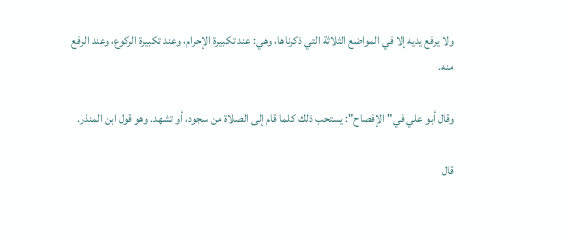ولا يرفع يديه إلا في المواضع الثلاثة التي ذكرناها، وهي: عند تكبيرة الإحرام، وعند تكبيرة الركوع، وعند الرفع منه.

وقال أبو علي في"الإفصاح": يستحب ذلك كلما قام إلى الصلاة من سجود، أو تشهد. وهو قول ابن المنذر.

قال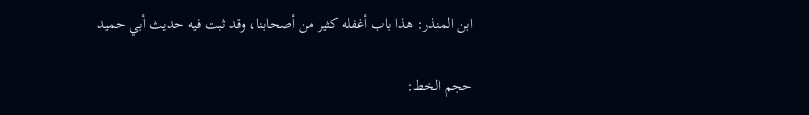ابن المنذر: هذا باب أغفله كثير من أصحابنا، وقد ثبت فيه حديث أبي حميد

حجم الخط: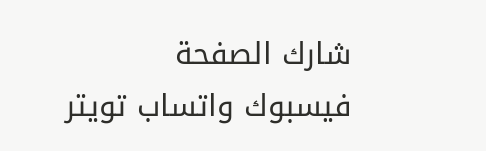شارك الصفحة
فيسبوك واتساب تويتر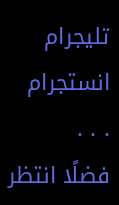تليجرام انستجرام
. . .
فضلًا انتظر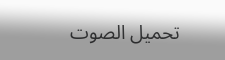تحميل الصوت